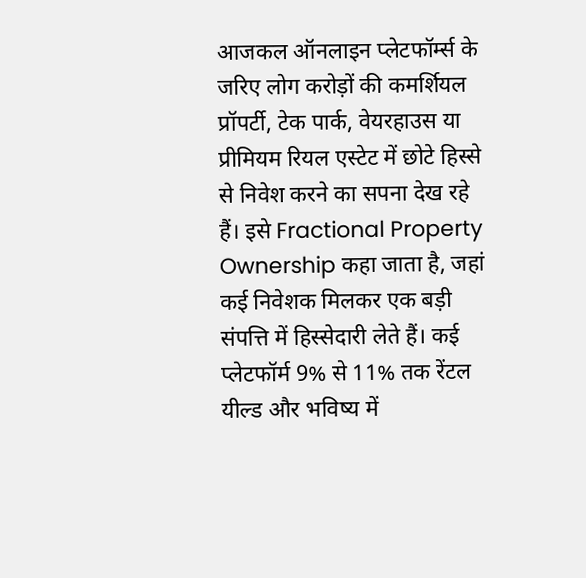आजकल ऑनलाइन प्लेटफॉर्म्स के जरिए लोग करोड़ों की कमर्शियल प्रॉपर्टी, टेक पार्क, वेयरहाउस या प्रीमियम रियल एस्टेट में छोटे हिस्से से निवेश करने का सपना देख रहे हैं। इसे Fractional Property Ownership कहा जाता है, जहां कई निवेशक मिलकर एक बड़ी संपत्ति में हिस्सेदारी लेते हैं। कई प्लेटफॉर्म 9% से 11% तक रेंटल यील्ड और भविष्य में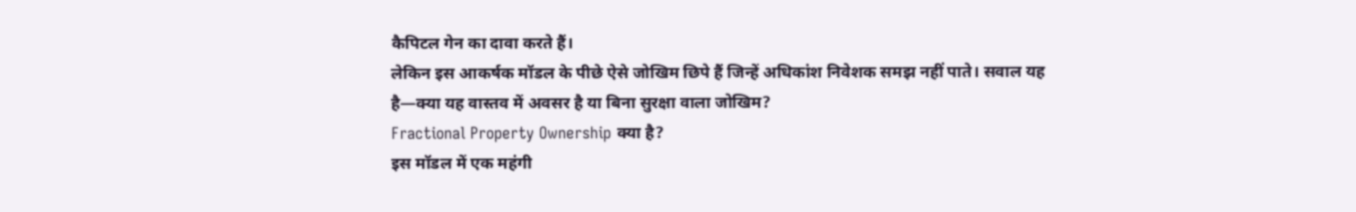कैपिटल गेन का दावा करते हैं।
लेकिन इस आकर्षक मॉडल के पीछे ऐसे जोखिम छिपे हैं जिन्हें अधिकांश निवेशक समझ नहीं पाते। सवाल यह है—क्या यह वास्तव में अवसर है या बिना सुरक्षा वाला जोखिम?
Fractional Property Ownership क्या है?
इस मॉडल में एक महंगी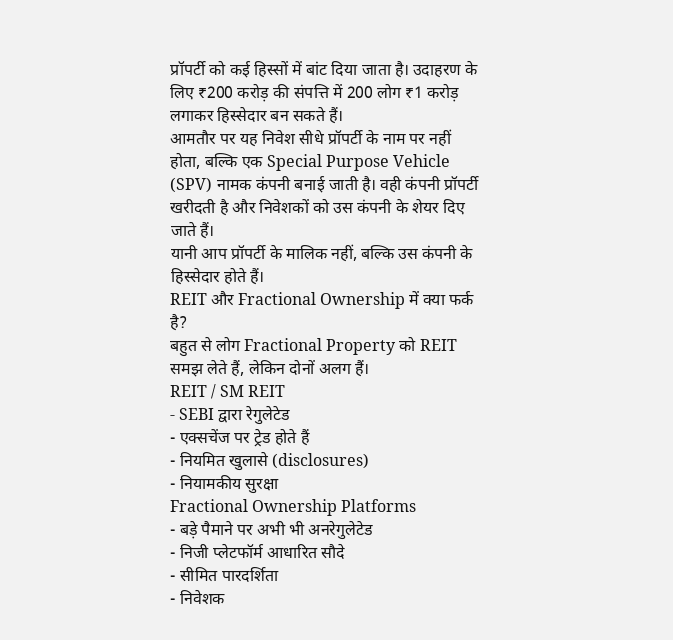प्रॉपर्टी को कई हिस्सों में बांट दिया जाता है। उदाहरण के लिए ₹200 करोड़ की संपत्ति में 200 लोग ₹1 करोड़ लगाकर हिस्सेदार बन सकते हैं।
आमतौर पर यह निवेश सीधे प्रॉपर्टी के नाम पर नहीं होता, बल्कि एक Special Purpose Vehicle (SPV) नामक कंपनी बनाई जाती है। वही कंपनी प्रॉपर्टी खरीदती है और निवेशकों को उस कंपनी के शेयर दिए जाते हैं।
यानी आप प्रॉपर्टी के मालिक नहीं, बल्कि उस कंपनी के हिस्सेदार होते हैं।
REIT और Fractional Ownership में क्या फर्क है?
बहुत से लोग Fractional Property को REIT समझ लेते हैं, लेकिन दोनों अलग हैं।
REIT / SM REIT
- SEBI द्वारा रेगुलेटेड
- एक्सचेंज पर ट्रेड होते हैं
- नियमित खुलासे (disclosures)
- नियामकीय सुरक्षा
Fractional Ownership Platforms
- बड़े पैमाने पर अभी भी अनरेगुलेटेड
- निजी प्लेटफॉर्म आधारित सौदे
- सीमित पारदर्शिता
- निवेशक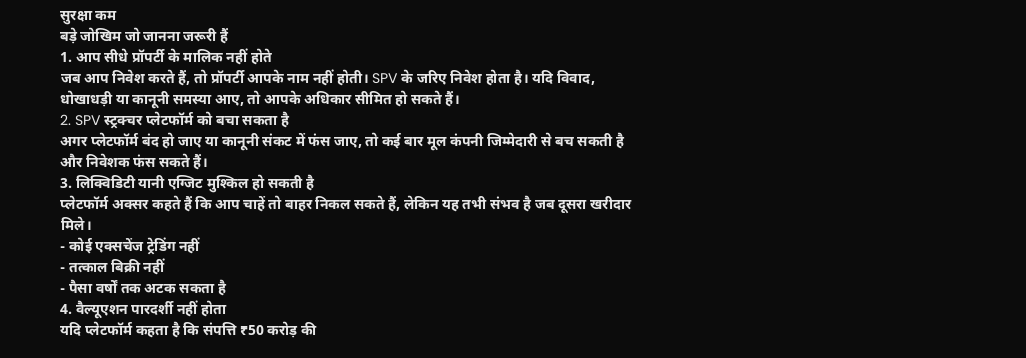सुरक्षा कम
बड़े जोखिम जो जानना जरूरी हैं
1. आप सीधे प्रॉपर्टी के मालिक नहीं होते
जब आप निवेश करते हैं, तो प्रॉपर्टी आपके नाम नहीं होती। SPV के जरिए निवेश होता है। यदि विवाद, धोखाधड़ी या कानूनी समस्या आए, तो आपके अधिकार सीमित हो सकते हैं।
2. SPV स्ट्रक्चर प्लेटफॉर्म को बचा सकता है
अगर प्लेटफॉर्म बंद हो जाए या कानूनी संकट में फंस जाए, तो कई बार मूल कंपनी जिम्मेदारी से बच सकती है और निवेशक फंस सकते हैं।
3. लिक्विडिटी यानी एग्जिट मुश्किल हो सकती है
प्लेटफॉर्म अक्सर कहते हैं कि आप चाहें तो बाहर निकल सकते हैं, लेकिन यह तभी संभव है जब दूसरा खरीदार मिले।
- कोई एक्सचेंज ट्रेडिंग नहीं
- तत्काल बिक्री नहीं
- पैसा वर्षों तक अटक सकता है
4. वैल्यूएशन पारदर्शी नहीं होता
यदि प्लेटफॉर्म कहता है कि संपत्ति ₹50 करोड़ की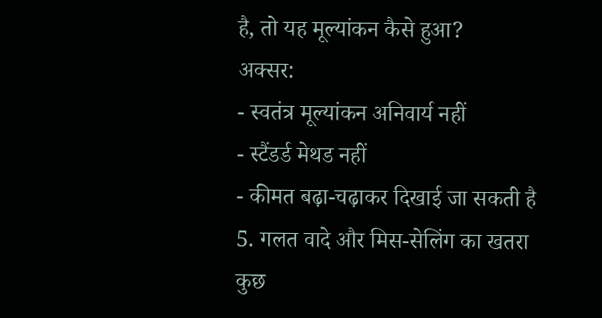है, तो यह मूल्यांकन कैसे हुआ?
अक्सर:
- स्वतंत्र मूल्यांकन अनिवार्य नहीं
- स्टैंडर्ड मेथड नहीं
- कीमत बढ़ा-चढ़ाकर दिखाई जा सकती है
5. गलत वादे और मिस-सेलिंग का खतरा
कुछ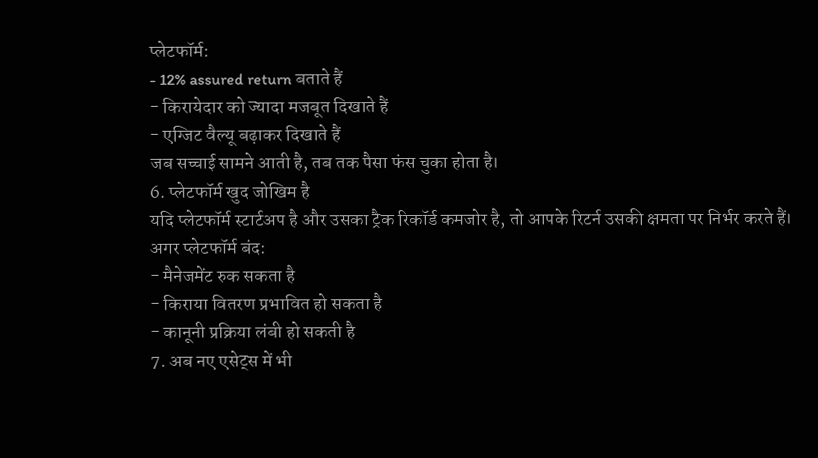प्लेटफॉर्म:
- 12% assured return बताते हैं
- किरायेदार को ज्यादा मजबूत दिखाते हैं
- एग्जिट वैल्यू बढ़ाकर दिखाते हैं
जब सच्चाई सामने आती है, तब तक पैसा फंस चुका होता है।
6. प्लेटफॉर्म खुद जोखिम है
यदि प्लेटफॉर्म स्टार्टअप है और उसका ट्रैक रिकॉर्ड कमजोर है, तो आपके रिटर्न उसकी क्षमता पर निर्भर करते हैं।
अगर प्लेटफॉर्म बंद:
- मैनेजमेंट रुक सकता है
- किराया वितरण प्रभावित हो सकता है
- कानूनी प्रक्रिया लंबी हो सकती है
7. अब नए एसेट्स में भी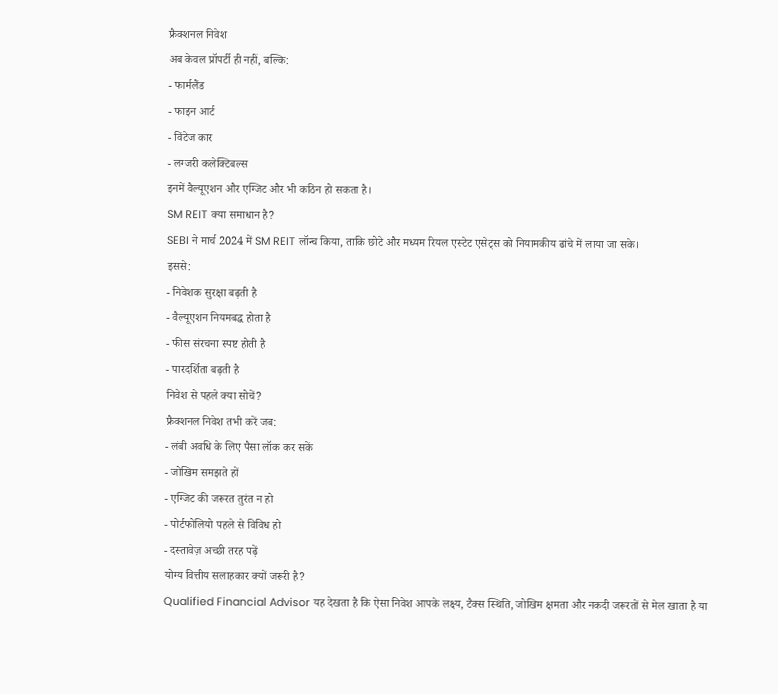फ्रैक्शनल निवेश
अब केवल प्रॉपर्टी ही नहीं, बल्कि:
- फार्मलैंड
- फाइन आर्ट
- विंटेज कार
- लग्जरी कलेक्टिबल्स
इनमें वैल्यूएशन और एग्जिट और भी कठिन हो सकता है।
SM REIT क्या समाधान है?
SEBI ने मार्च 2024 में SM REIT लॉन्च किया, ताकि छोटे और मध्यम रियल एस्टेट एसेट्स को नियामकीय ढांचे में लाया जा सके।
इससे:
- निवेशक सुरक्षा बढ़ती है
- वैल्यूएशन नियमबद्ध होता है
- फीस संरचना स्पष्ट होती है
- पारदर्शिता बढ़ती है
निवेश से पहले क्या सोचें?
फ्रैक्शनल निवेश तभी करें जब:
- लंबी अवधि के लिए पैसा लॉक कर सकें
- जोखिम समझते हों
- एग्जिट की जरूरत तुरंत न हो
- पोर्टफोलियो पहले से विविध हो
- दस्तावेज़ अच्छी तरह पढ़ें
योग्य वित्तीय सलाहकार क्यों जरूरी है?
Qualified Financial Advisor यह देखता है कि ऐसा निवेश आपके लक्ष्य, टैक्स स्थिति, जोखिम क्षमता और नकदी जरूरतों से मेल खाता है या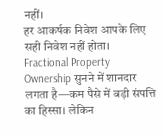नहीं।
हर आकर्षक निवेश आपके लिए सही निवेश नहीं होता।
Fractional Property Ownership सुनने में शानदार लगता है—कम पैसे में बड़ी संपत्ति का हिस्सा। लेकिन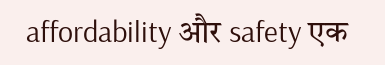affordability और safety एक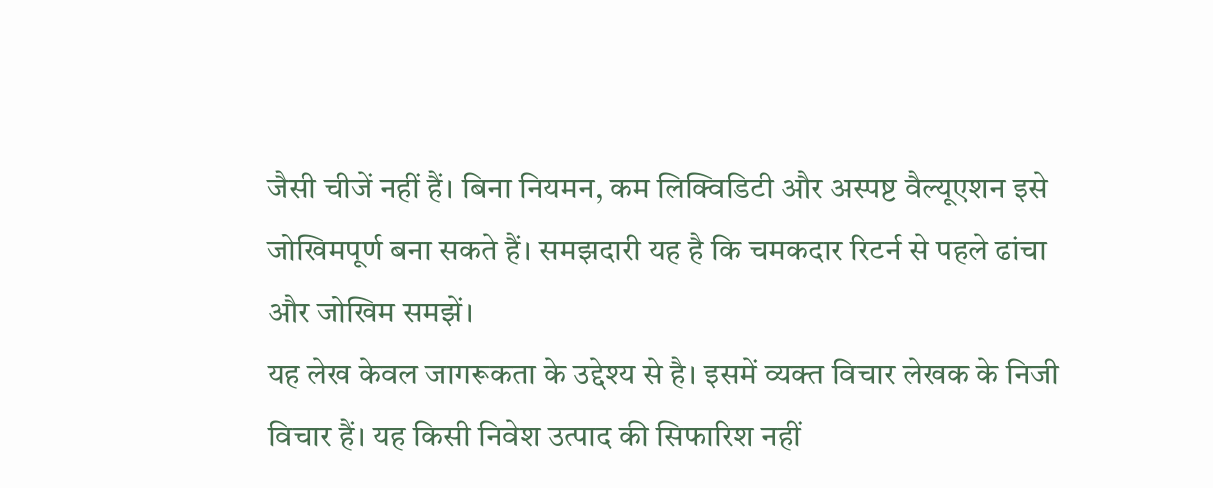जैसी चीजें नहीं हैं। बिना नियमन, कम लिक्विडिटी और अस्पष्ट वैल्यूएशन इसे जोखिमपूर्ण बना सकते हैं। समझदारी यह है कि चमकदार रिटर्न से पहले ढांचा और जोखिम समझें।
यह लेख केवल जागरूकता के उद्देश्य से है। इसमें व्यक्त विचार लेखक के निजी विचार हैं। यह किसी निवेश उत्पाद की सिफारिश नहीं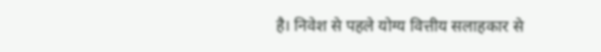है। निवेश से पहले योग्य वित्तीय सलाहकार से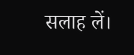सलाह लें।